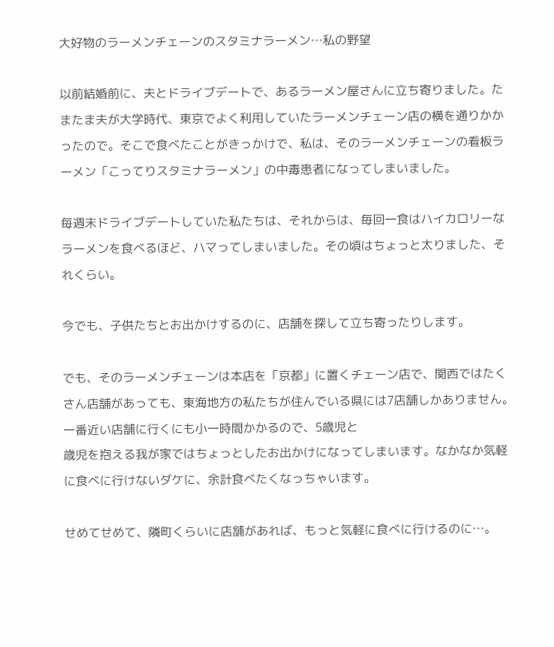大好物のラーメンチェーンのスタミナラーメン…私の野望

以前結婚前に、夫とドライブデートで、あるラーメン屋さんに立ち寄りました。たまたま夫が大学時代、東京でよく利用していたラーメンチェーン店の横を通りかかったので。そこで食べたことがきっかけで、私は、そのラーメンチェーンの看板ラーメン「こってりスタミナラーメン」の中毒患者になってしまいました。

毎週末ドライブデートしていた私たちは、それからは、毎回一食はハイカロリーなラーメンを食べるほど、ハマってしまいました。その頃はちょっと太りました、それくらい。

今でも、子供たちとお出かけするのに、店舗を探して立ち寄ったりします。

でも、そのラーメンチェーンは本店を「京都」に置くチェーン店で、関西ではたくさん店舗があっても、東海地方の私たちが住んでいる県には7店舗しかありません。一番近い店舗に行くにも小一時間かかるので、5歳児と
歳児を抱える我が家ではちょっとしたお出かけになってしまいます。なかなか気軽に食べに行けないダケに、余計食べたくなっちゃいます。

せめてせめて、隣町くらいに店舗があれば、もっと気軽に食べに行けるのに…。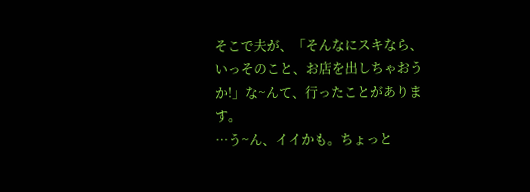そこで夫が、「そんなにスキなら、いっそのこと、お店を出しちゃおうか!」な~んて、行ったことがあります。
…う~ん、イイかも。ちょっと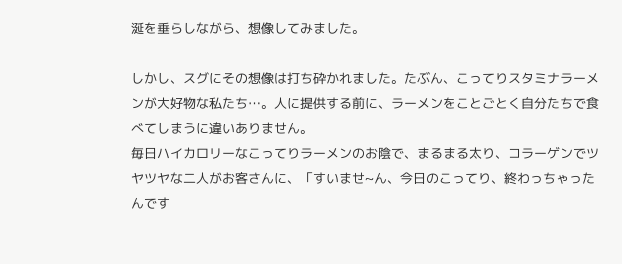涎を垂らしながら、想像してみました。

しかし、スグにその想像は打ち砕かれました。たぶん、こってりスタミナラーメンが大好物な私たち…。人に提供する前に、ラーメンをことごとく自分たちで食べてしまうに違いありません。
毎日ハイカロリーなこってりラーメンのお陰で、まるまる太り、コラーゲンでツヤツヤな二人がお客さんに、「すいませ~ん、今日のこってり、終わっちゃったんです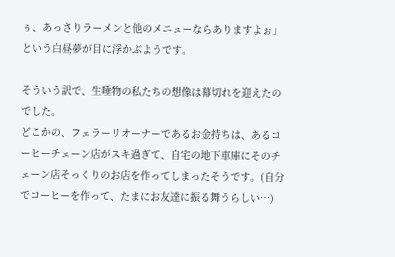ぅ、あっさりラーメンと他のメニューならありますよぉ」という白昼夢が目に浮かぶようです。

そういう訳で、生唾物の私たちの想像は幕切れを迎えたのでした。
どこかの、フェラーリオーナーであるお金持ちは、あるコーヒーチェーン店がスキ過ぎて、自宅の地下車庫にそのチェーン店そっくりのお店を作ってしまったそうです。(自分でコーヒーを作って、たまにお友達に振る舞うらしい…)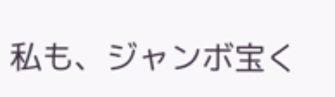私も、ジャンボ宝く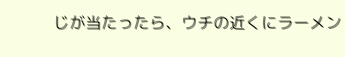じが当たったら、ウチの近くにラーメン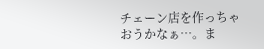チェーン店を作っちゃおうかなぁ…。ま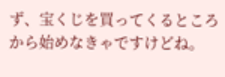ず、宝くじを買ってくるところから始めなきゃですけどね。